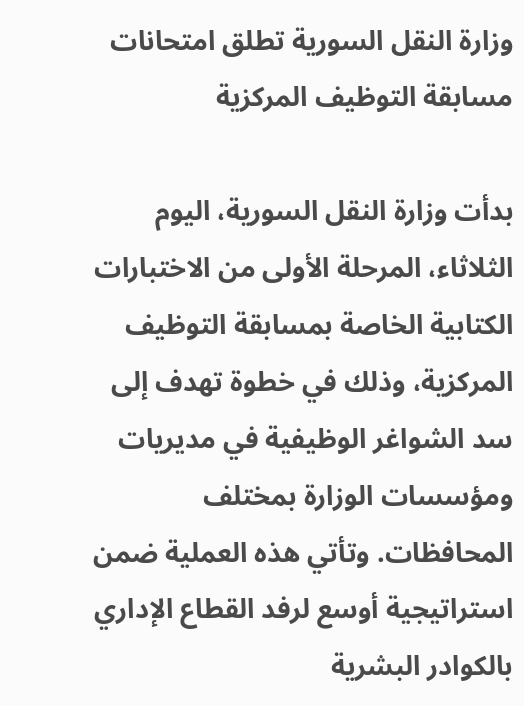وزارة النقل السورية تطلق امتحانات مسابقة التوظيف المركزية

بدأت وزارة النقل السورية، اليوم الثلاثاء، المرحلة الأولى من الاختبارات الكتابية الخاصة بمسابقة التوظيف المركزية، وذلك في خطوة تهدف إلى سد الشواغر الوظيفية في مديريات ومؤسسات الوزارة بمختلف المحافظات. وتأتي هذه العملية ضمن استراتيجية أوسع لرفد القطاع الإداري بالكوادر البشرية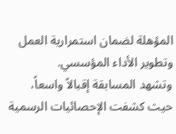المؤهلة لضمان استمرارية العمل وتطوير الأداء المؤسسي.
وتشهد المسابقة إقبالاً واسعاً، حيث كشفت الإحصائيات الرسمية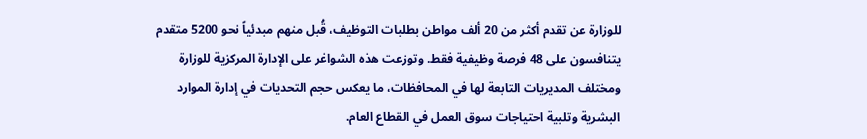للوزارة عن تقدم أكثر من 20 ألف مواطن بطلبات التوظيف، قُبل منهم مبدئياً نحو 5200 متقدم يتنافسون على 48 فرصة وظيفية فقط. وتوزعت هذه الشواغر على الإدارة المركزية للوزارة ومختلف المديريات التابعة لها في المحافظات، ما يعكس حجم التحديات في إدارة الموارد البشرية وتلبية احتياجات سوق العمل في القطاع العام.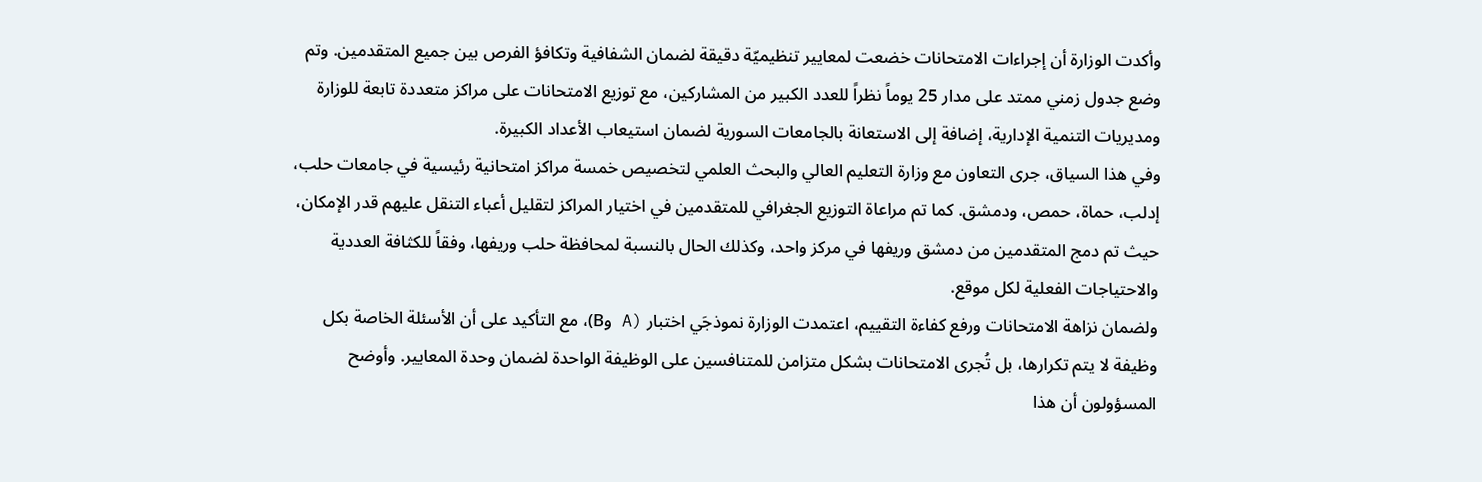وأكدت الوزارة أن إجراءات الامتحانات خضعت لمعايير تنظيميّة دقيقة لضمان الشفافية وتكافؤ الفرص بين جميع المتقدمين. وتم وضع جدول زمني ممتد على مدار 25 يوماً نظراً للعدد الكبير من المشاركين، مع توزيع الامتحانات على مراكز متعددة تابعة للوزارة ومديريات التنمية الإدارية، إضافة إلى الاستعانة بالجامعات السورية لضمان استيعاب الأعداد الكبيرة.
وفي هذا السياق، جرى التعاون مع وزارة التعليم العالي والبحث العلمي لتخصيص خمسة مراكز امتحانية رئيسية في جامعات حلب، إدلب، حماة، حمص، ودمشق. كما تم مراعاة التوزيع الجغرافي للمتقدمين في اختيار المراكز لتقليل أعباء التنقل عليهم قدر الإمكان، حيث تم دمج المتقدمين من دمشق وريفها في مركز واحد، وكذلك الحال بالنسبة لمحافظة حلب وريفها، وفقاً للكثافة العددية والاحتياجات الفعلية لكل موقع.
ولضمان نزاهة الامتحانات ورفع كفاءة التقييم، اعتمدت الوزارة نموذجَي اختبار (A وB)، مع التأكيد على أن الأسئلة الخاصة بكل وظيفة لا يتم تكرارها، بل تُجرى الامتحانات بشكل متزامن للمتنافسين على الوظيفة الواحدة لضمان وحدة المعايير. وأوضح المسؤولون أن هذا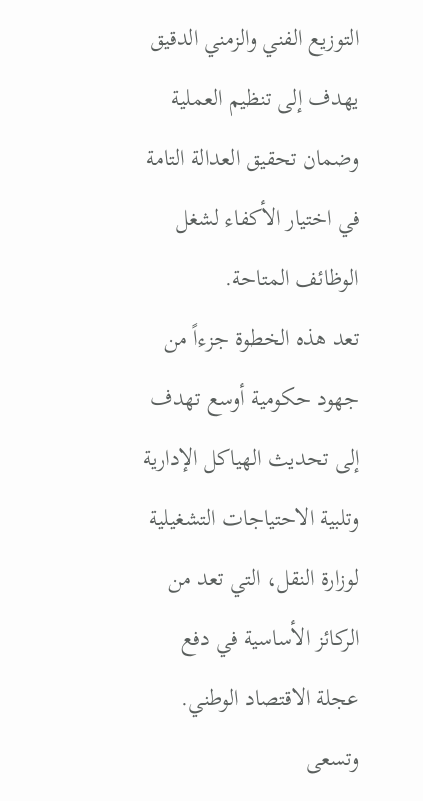التوزيع الفني والزمني الدقيق يهدف إلى تنظيم العملية وضمان تحقيق العدالة التامة في اختيار الأكفاء لشغل الوظائف المتاحة.
تعد هذه الخطوة جزءاً من جهود حكومية أوسع تهدف إلى تحديث الهياكل الإدارية وتلبية الاحتياجات التشغيلية لوزارة النقل، التي تعد من الركائز الأساسية في دفع عجلة الاقتصاد الوطني. وتسعى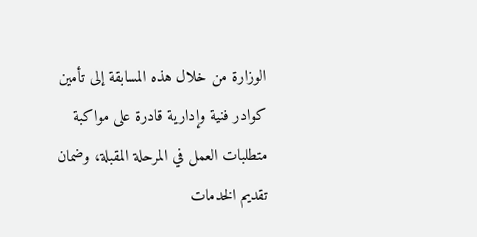الوزارة من خلال هذه المسابقة إلى تأمين كوادر فنية وإدارية قادرة على مواكبة متطلبات العمل في المرحلة المقبلة، وضمان تقديم الخدمات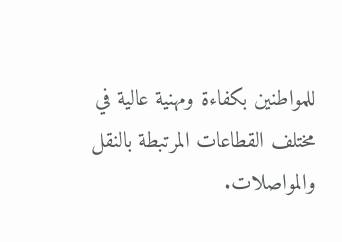للمواطنين بكفاءة ومهنية عالية في مختلف القطاعات المرتبطة بالنقل والمواصلات.